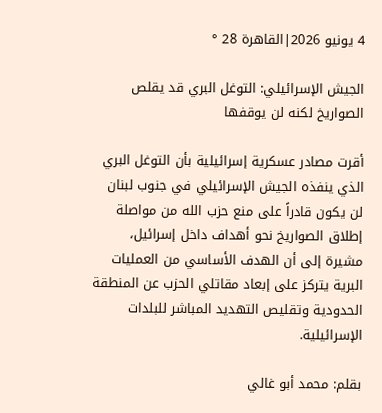4 يونيو 2026|القاهرة 28 °

الجيش الإسرائيلي: التوغل البري قد يقلص الصواريخ لكنه لن يوقفها

أقرت مصادر عسكرية إسرائيلية بأن التوغل البري الذي ينفذه الجيش الإسرائيلي في جنوب لبنان لن يكون قادراً على منع حزب الله من مواصلة إطلاق الصواريخ نحو أهداف داخل إسرائيل، مشيرة إلى أن الهدف الأساسي من العمليات البرية يتركز على إبعاد مقاتلي الحزب عن المنطقة الحدودية وتقليص التهديد المباشر للبلدات الإسرائيلية.

بقلم: محمد أبو غالي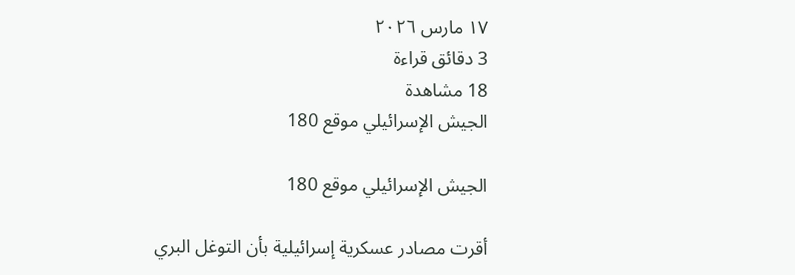١٧ مارس ٢٠٢٦
3 دقائق قراءة
18 مشاهدة
الجيش الإسرائيلي موقع 180

الجيش الإسرائيلي موقع 180

أقرت مصادر عسكرية إسرائيلية بأن التوغل البري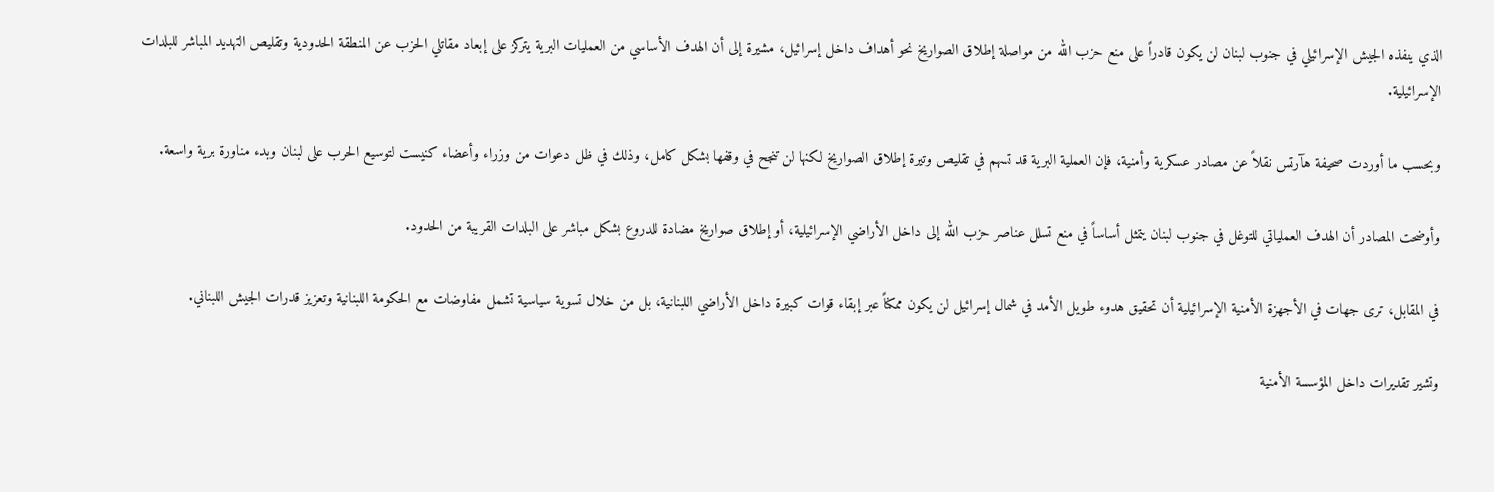الذي ينفذه الجيش الإسرائيلي في جنوب لبنان لن يكون قادراً على منع حزب الله من مواصلة إطلاق الصواريخ نحو أهداف داخل إسرائيل، مشيرة إلى أن الهدف الأساسي من العمليات البرية يتركز على إبعاد مقاتلي الحزب عن المنطقة الحدودية وتقليص التهديد المباشر للبلدات الإسرائيلية.

وبحسب ما أوردت صحيفة هآرتس نقلاً عن مصادر عسكرية وأمنية، فإن العملية البرية قد تسهم في تقليص وتيرة إطلاق الصواريخ لكنها لن تنجح في وقفها بشكل كامل، وذلك في ظل دعوات من وزراء وأعضاء كنيست لتوسيع الحرب على لبنان وبدء مناورة برية واسعة.

وأوضحت المصادر أن الهدف العملياتي للتوغل في جنوب لبنان يتمثل أساساً في منع تسلل عناصر حزب الله إلى داخل الأراضي الإسرائيلية، أو إطلاق صواريخ مضادة للدروع بشكل مباشر على البلدات القريبة من الحدود.

في المقابل، ترى جهات في الأجهزة الأمنية الإسرائيلية أن تحقيق هدوء طويل الأمد في شمال إسرائيل لن يكون ممكناً عبر إبقاء قوات كبيرة داخل الأراضي اللبنانية، بل من خلال تسوية سياسية تشمل مفاوضات مع الحكومة اللبنانية وتعزيز قدرات الجيش اللبناني.

وتشير تقديرات داخل المؤسسة الأمنية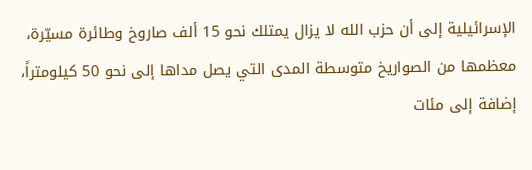الإسرائيلية إلى أن حزب الله لا يزال يمتلك نحو 15 ألف صاروخ وطائرة مسيّرة، معظمها من الصواريخ متوسطة المدى التي يصل مداها إلى نحو 50 كيلومتراً، إضافة إلى مئات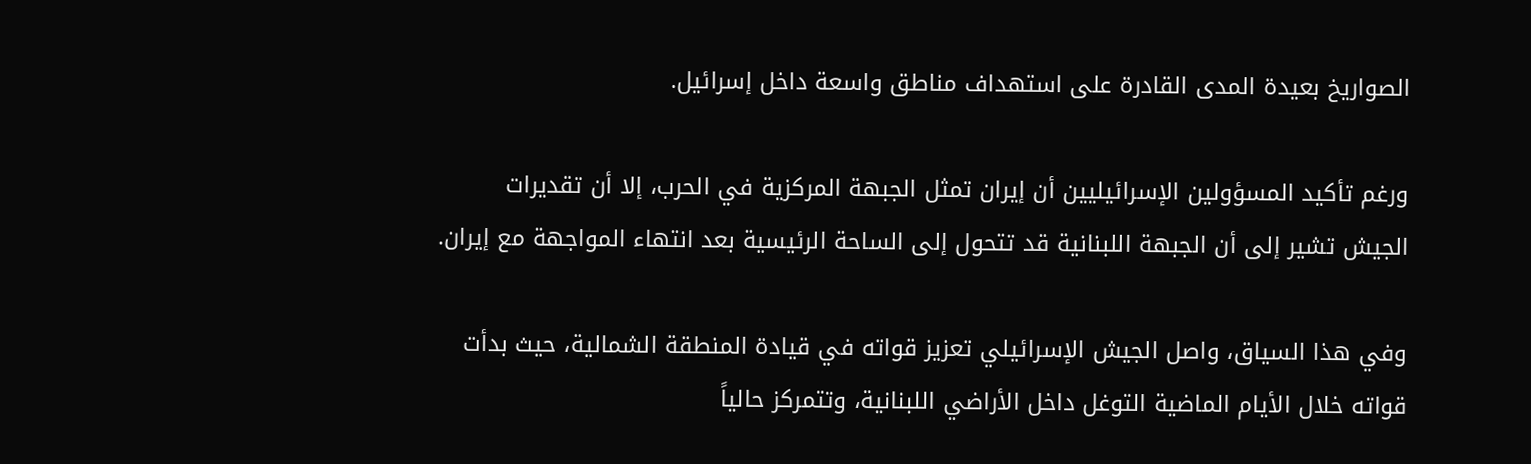الصواريخ بعيدة المدى القادرة على استهداف مناطق واسعة داخل إسرائيل.

ورغم تأكيد المسؤولين الإسرائيليين أن إيران تمثل الجبهة المركزية في الحرب، إلا أن تقديرات الجيش تشير إلى أن الجبهة اللبنانية قد تتحول إلى الساحة الرئيسية بعد انتهاء المواجهة مع إيران.

وفي هذا السياق، واصل الجيش الإسرائيلي تعزيز قواته في قيادة المنطقة الشمالية، حيث بدأت قواته خلال الأيام الماضية التوغل داخل الأراضي اللبنانية، وتتمركز حالياً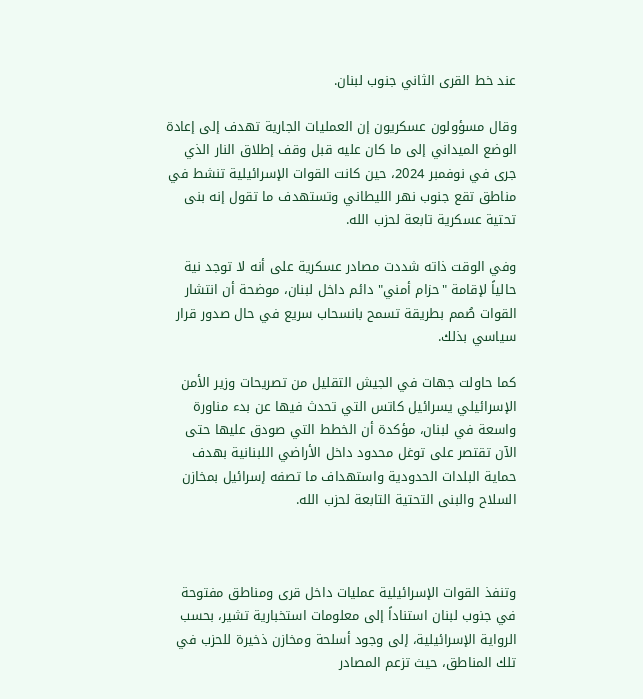عند خط القرى الثاني جنوب لبنان.

وقال مسؤولون عسكريون إن العمليات الجارية تهدف إلى إعادة الوضع الميداني إلى ما كان عليه قبل وقف إطلاق النار الذي جرى في نوفمبر 2024، حين كانت القوات الإسرائيلية تنشط في مناطق تقع جنوب نهر الليطاني وتستهدف ما تقول إنه بنى تحتية عسكرية تابعة لحزب الله.

وفي الوقت ذاته شددت مصادر عسكرية على أنه لا توجد نية حالياً لإقامة "حزام أمني" دائم داخل لبنان، موضحة أن انتشار القوات صُمم بطريقة تسمح بانسحاب سريع في حال صدور قرار سياسي بذلك.

كما حاولت جهات في الجيش التقليل من تصريحات وزير الأمن الإسرائيلي يسرائيل كاتس التي تحدث فيها عن بدء مناورة واسعة في لبنان، مؤكدة أن الخطط التي صودق عليها حتى الآن تقتصر على توغل محدود داخل الأراضي اللبنانية بهدف حماية البلدات الحدودية واستهداف ما تصفه إسرائيل بمخازن السلاح والبنى التحتية التابعة لحزب الله.



وتنفذ القوات الإسرائيلية عمليات داخل قرى ومناطق مفتوحة في جنوب لبنان استناداً إلى معلومات استخبارية تشير، بحسب الرواية الإسرائيلية، إلى وجود أسلحة ومخازن ذخيرة للحزب في تلك المناطق، حيث تزعم المصادر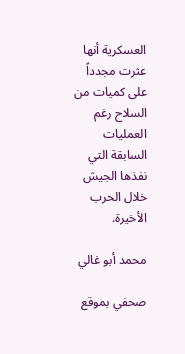العسكرية أنها عثرت مجدداً على كميات من السلاح رغم العمليات السابقة التي نفذها الجيش خلال الحرب الأخيرة.

محمد أبو غالي

صحفي بموقع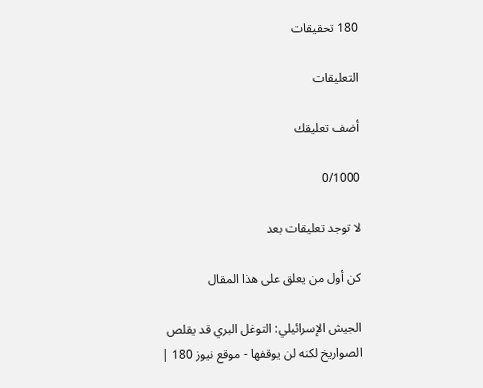180 تحقيقات

التعليقات

أضف تعليقك

0/1000

لا توجد تعليقات بعد

كن أول من يعلق على هذا المقال

الجيش الإسرائيلي: التوغل البري قد يقلص الصواريخ لكنه لن يوقفها - موقع نيوز 180 |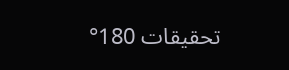تحقيقات 180°